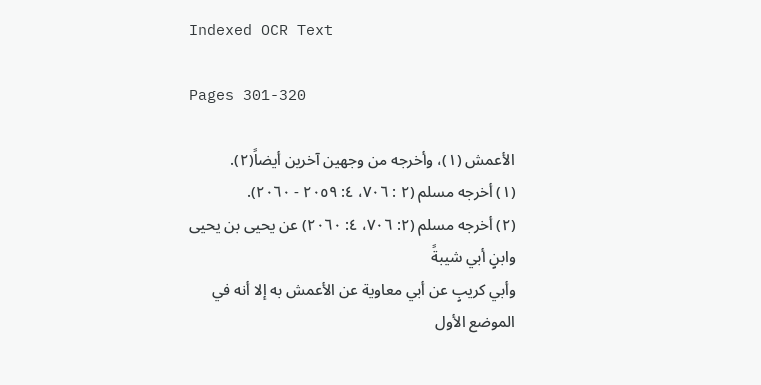Indexed OCR Text

Pages 301-320

الأعمش (١)، وأخرجه من وجهين آخرين أيضاً(٢).
(١) أخرجه مسلم (٢ : ٧٠٦، ٤: ٢٠٥٩ - ٢٠٦٠).
(٢) أخرجه مسلم (٢: ٧٠٦، ٤: ٢٠٦٠) عن يحيى بن يحيى وابنٍ أبي شيبةً
وأبي كريبٍ عن أبي معاوية عن الأعمش به إلا أنه في الموضع الأول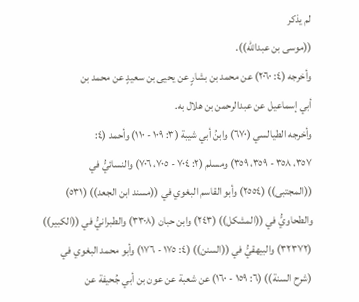لم يذكر
((موسى بن عبدالله)).
وأخرجه (٤: ٢٠٦٠) عن محمد بن بشارٍ عن يحيى بن سعيدٍ عن محمد بن
أبي إسماعيل عن عبدالرحمن بن هلال به.
وأخرجه الطيالسي (٦٧٠) وابنُ أبي شيبة (٣: ١٠٩ - ١١٠) وأحمد (٤:
٣٥٧، ٣٥٨ - ٣٥٩، ٣٥٩) ومسلم (٢: ٧٠٤ - ٧٠٥، ٧٠٦) والنسائيُّ في
((المجتبى)) (٢٥٥٤) وأبو القاسم البغوي في ((مسند ابن الجعد)) (٥٣١)
والطحاويُّ في ((المشكل)) (٢٤٣) وابن حبان (٣٣٠٨) والطبرانيُّ في ((الكبير))
(٣٢٣٧٢) والبيهقيُّ في ((السنن)) (٤: ١٧٥ - ١٧٦) وأبو محمد البغوي في
(شرح السنة)) (٦: ١٥٩ - ١٦٠) عن شعبة عن عون بن أبي جُحيفة عن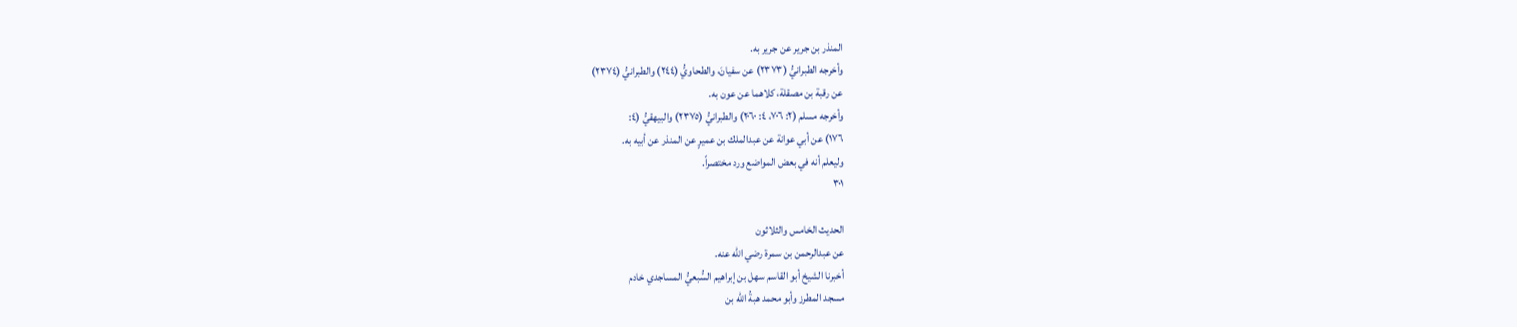المنذر بن جرير عن جرير به.
وأخرجه الطبرانيُّ (٢٣٧٣) عن سفيانَ، والطحاويُّ (٢٤٤) والطبرانيُّ (٢٣٧٤)
عن رقبة بن مصقلة، كلاهما عن عون به.
وأخرجه مسلم (٢: ٧٠٦، ٤: ٢٠٦٠) والطبرانيُّ (٢٣٧٥) والبيهقيُّ (٤:
١٧٦) عن أبي عوانة عن عبدالملك بن عميرٍ عن المنذر عن أبيه به.
وليعلم أنه في بعض المواضع ورد مختصراً.
٣٠١

الحديث الخامس والثلاثون
عن عبدالرحمن بن سمرة رضي الله عنه.
أخبرنا الشيخ أبو القاسم سهل بن إبراهيم السُّبعيُّ المساجدي خادم
مسجد المطرز وأبو محمد هبةُ الله بن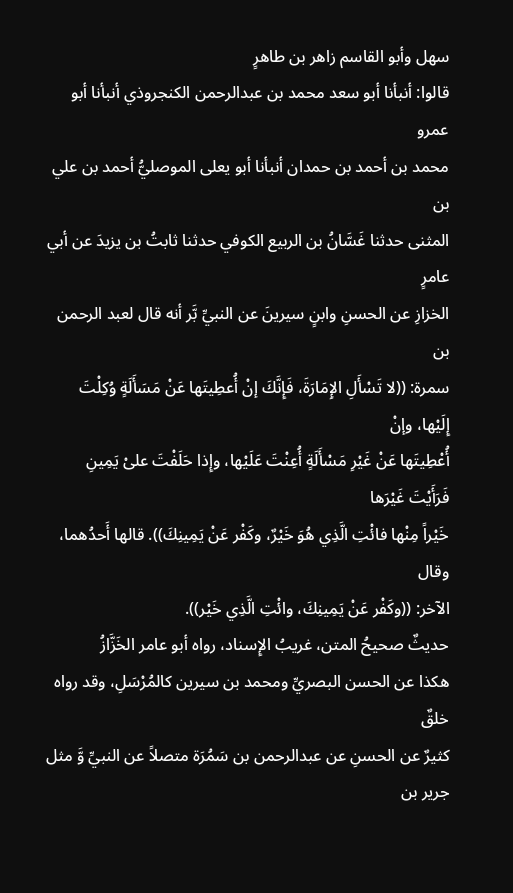سهل وأبو القاسم زاهر بن طاهرٍ
قالوا: أنبأنا أبو سعد محمد بن عبدالرحمن الكنجروذي أنبأنا أبو عمرو
محمد بن أحمد بن حمدان أنبأنا أبو يعلى الموصليُّ أحمد بن علي بن
المثنى حدثنا غَسَّانُ بن الربيع الكوفي حدثنا ثابتُ بن يزيدَ عن أبي عامرٍ
الخزازِ عن الحسنِ وابنٍ سيرينَ عن النبيِّ بَّر أنه قال لعبد الرحمن بن
سمرة: ((لا تَسْأَلِ الإِمَارَةَ، فَإِنَّكَ إنْ أُعطِيتَها عَنْ مَسَأَلَةٍ وُكِلْتَ إِلَيْها، وإنْ
أُعْطِيتَها عَنْ غَيْرِ مَسْأَلَةٍ أُعِنْتَ عَلَيْها، وإِذا حَلَفْتَ علىْ يَمِينِ فَرَأَيْتَ غَيْرَها
خَيْراً مِنْها فائْتِ الَّذِي هُوَ خَيْرٌ، وكَفْر عَنْ يَمِينِكَ)). قالها أَحدُهما، وقال
الآخر: ((وكَفْر عَنْ يَمِينِكَ، وائْتِ الَّذِي خَيْر)).
حديثٌ صحيحُ المتن، غريبُ الإِسناد، رواه أبو عامر الخَزَّازُ
هكذا عن الحسن البصريِّ ومحمد بن سيرين كالمُرْسَلِ، وقد رواه خلقٌ
كثيرٌ عن الحسنِ عن عبدالرحمن بن سَمُرَة متصلاً عن النبيِّ وَّ مثل
جرير بن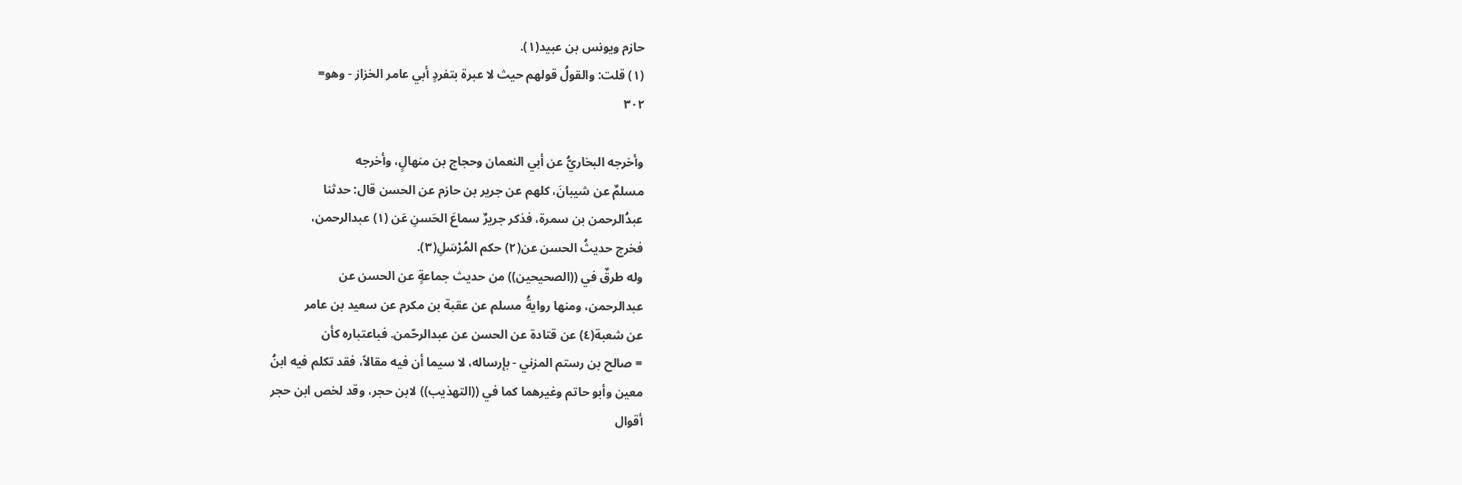حازم ويونس بن عبيد(١).
(١) قلت: والقولُ قولهم حيث لا عبرة بتفردٍ أبي عامر الخزاز - وهو=
٣٠٢

وأخرجه البخاريُّ عن أبي النعمان وحجاج بن منهالٍ، وأخرجه
مسلمٌ عن شيبانَ، كلهم عن جرير بن حازم عن الحسن قال: حدثنا
عبدُالرحمن بن سمرة، فذكر جريرٌ سماعَ الحَسنِ عَن (١) عبدالرحمن،
فخرج حديثُ الحسن عن(٢) حكم المُرْسَلِ(٣).
وله طرقٌ في ((الصحيحين)) من حديث جماعةٍ عن الحسن عن
عبدالرحمن، ومنها روايةُ مسلم عن عقبة بن مكرم عن سعيد بن عامر
عن شعبة(٤) عن قتادة عن الحسن عن عبدالرحّمن. فباعتباره كأن
= صالح بن رستم المزني - بإرساله، لا سيما أن فيه مقالاً، فقد تكلم فيه ابنُ
معين وأبو حاتم وغيرهما كما في ((التهذيب)) لابن حجر، وقد لخص ابن حجر
أقوال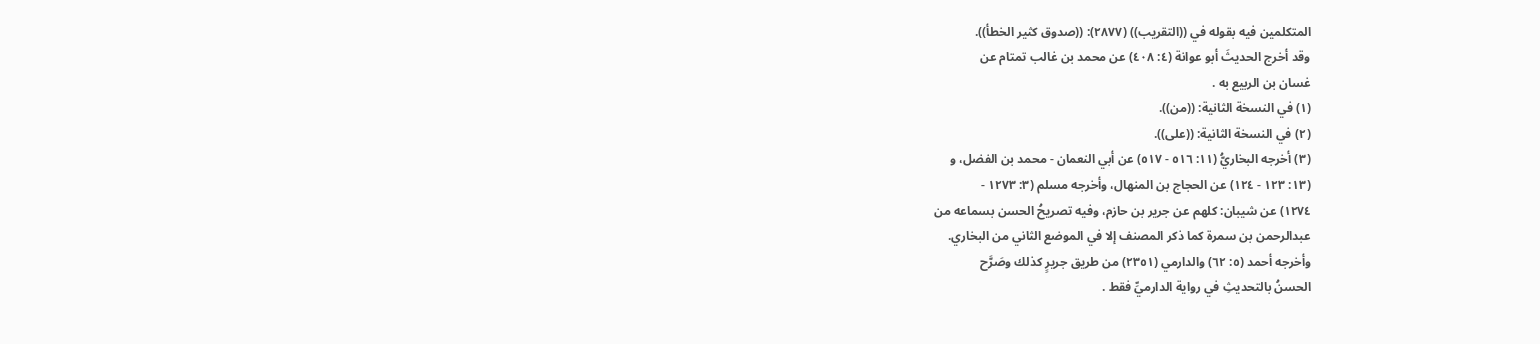المتكلمين فيه بقوله في ((التقريب)) (٢٨٧٧): ((صدوق كثير الخطأ)).
وقد أخرج الحديثَ أبو عوانة (٤: ٤٠٨) عن محمد بن غالب تمتام عن
غسان بن الربيع به .
(١) في النسخة الثانية: ((من)).
(٢) في النسخة الثانية: ((على)).
(٣) أخرجه البخاريُّ (١١: ٥١٦ - ٥١٧) عن أبي النعمان - محمد بن الفضل، و
(١٣: ١٢٣ - ١٢٤) عن الحجاج بن المنهال، وأخرجه مسلم (٣: ١٢٧٣ -
١٢٧٤) عن شيبان: كلهم عن جرير بن حازم، وفيه تصريحُ الحسن بسماعه من
عبدالرحمن بن سمرة كما ذكر المصنف إلا في الموضع الثاني من البخاري.
وأخرجه أحمد (٥: ٦٢) والدارمي (٢٣٥١) من طريق جريرٍ كذلك وصَرَّح
الحسنُ بالتحديثِ في رواية الدارميِّ فقط .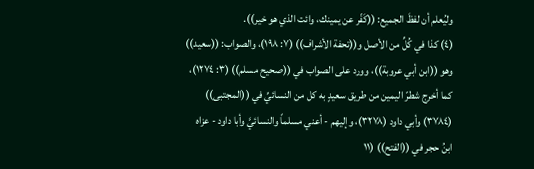وليُعلم أن لفظَ الجميع: ((كَفّر عن يمينك، وائت الذي هو خير)).
(٤) كذا في كُلِّ من الأصل و((تحفة الأشراف)) (٧: ١٩٨)، والصواب: ((سعيد))
وهو ((ابن أبي عروبة))، وورد على الصواب في ((صحيح مسلم)) (٣: ١٢٧٤)،
كما أخرج شطرّ اليمين من طريق سعيدٍ به كل من النسائيِّ في ((المجتبى))
(٣٧٨٤) وأبي داود (٣٢٧٨)، وإليهم - أعني مسلماً والنسائيَّ وأبا داود - عزاه
ابنُ حجر في ((الفتح)) (١١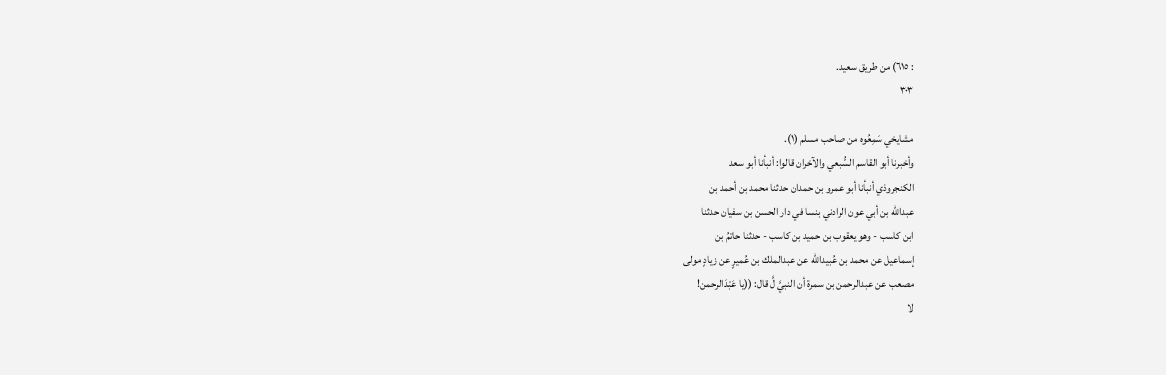: ٦١٥) من طريق سعيد.
٣٠٣

مشايخي سَمِعُوه من صاحب مسلم (١).
وأخبرنا أبو القاسم السُّبعي والآخران قالوا: أنبأنا أبو سعد
الكنجروذي أنبأنا أبو عمرو بن حمدان حدثنا محمد بن أحمد بن
عبدالله بن أبي عون الرادني بنسا في دار الحسن بن سفيان حدثنا
ابن كاسب - وهو يعقوب بن حميد بن كاسب - حدثنا حاتمُ بن
إسماعيل عن محمد بن عُبيدالله عن عبدالملك بن عُميرٍ عن زيادٍ مولى
مصعب عن عبدالرحمن بن سمرة أن النبيَّ لَّ قال: ((يا عَبْدَالرحمن!
لا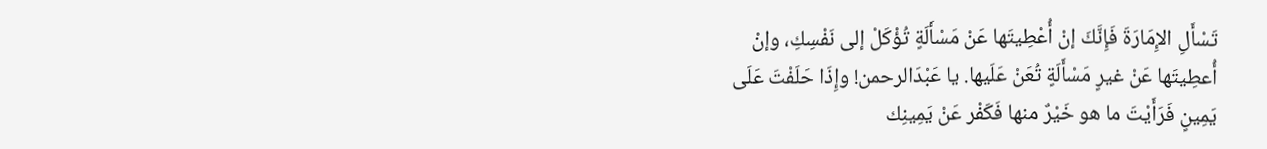تَسْأَلِ الإِمَارَةَ فَإِنَّكَ إنْ أُعْطِيتَها عَنْ مَسْأَلَةٍ تُؤْكَلْ إلى نَفْسِكِ، وإنْ
أُعطِيتَها عَنْ غيرٍ مَسْأَلَةٍ تُعَنْ عَلَيها. يا عَبْدَالرحمن! وإِذَا حَلَفْتَ عَلَى
يَمِينٍ فَرَأَيْتَ ما هو خَيْرٌ منها فَكَفْر عَنْ يَمِينِك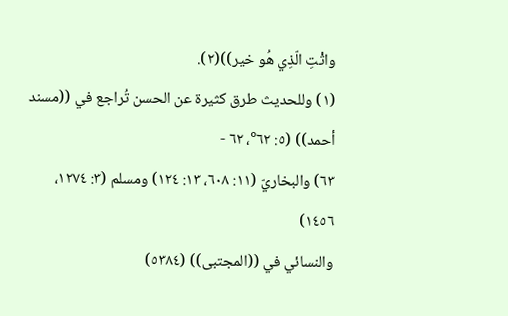واثْتِ الّذِي هُو خير))(٢).
(١) وللحديث طرق كثيرة عن الحسن تُراجع في ((مسند أحمد)) (٥: ٦٢°، ٦٢ -
٦٣) والبخاريّ (١١: ٦٠٨، ١٣: ١٢٤) ومسلم (٣: ١٢٧٤، ١٤٥٦)
والنسائي في ((المجتبى)) (٥٣٨٤)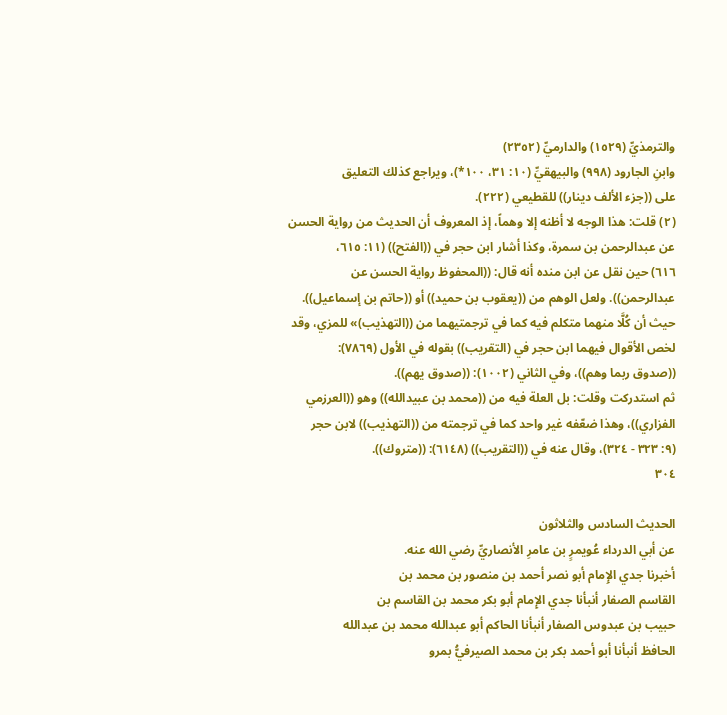والترمذيِّ (١٥٢٩) والدارميِّ (٢٣٥٢)
وابنِ الجارود (٩٩٨) والبيهقيِّ (١٠: ٣١، ١٠٠*)، ويراجع كذلك التعليق
على ((جزء الألف دينار)) للقطيعي (٢٢٢).
(٢) قلت: هذا الوجه لا أظنه إلا وهماً، إذ المعروف أن الحديث من رواية الحسن
عن عبدالرحمن بن سمرة، وكذا أشار ابن حجر في ((الفتح)) (١١: ٦١٥،
٦١٦) حين نقل عن ابن منده أنه قال: ((المحفوظ رواية الحسن عن
عبدالرحمن)). ولعل الوهم من ((يعقوب بن حميد)) أو ((حاتم بن إسماعيل)).
حيث أن كُلَّا منهما متكلم فيه كما في ترجمتيهما من ((التهذيب)» للمزي، وقد
لخص الأقوال فيهما ابن حجر في (التقريب)) بقوله في الأول (٧٨٦٩):
((صدوق ربما وهم))، وفي الثاني (١٠٠٢): ((صدوق يهم)).
ثم استدركت وقلت: بل العلة فيه من ((محمد بن عبيدالله)) وهو ((العرزمي
الفزاري))، وهذا ضعّفه غير واحد كما في ترجمته من ((التهذيب)) لابن حجر
(٩: ٣٢٣ - ٣٢٤)، وقال عنه في ((التقريب)) (٦١٤٨): ((متروك)).
٣٠٤

الحديث السادس والثلاثون
عن أبي الدرداء عُويمرٍ بن عامرِ الأنصاريِّ رضي الله عنه.
أخبرنا جدي الإِمام أبو نصر أحمد بن منصور بن محمد بن
القاسم الصفار أنبأنا جدي الإِمام أبو بكر محمد بن القاسم بن
حبيب بن عبدوس الصفار أنبأنا الحاكم أبو عبدالله محمد بن عبدالله
الحافظ أنبأنا أبو أحمد بكر بن محمد الصيرفيُّ بمرو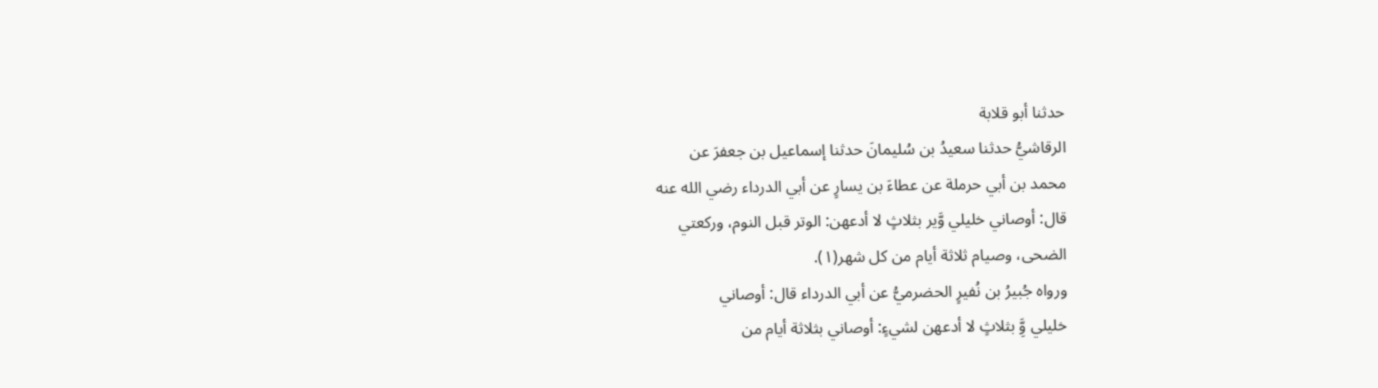حدثنا أبو قلابة
الرقاشيُّ حدثنا سعيدُ بن سُليمانَ حدثنا إسماعيل بن جعفرَ عن
محمد بن أبي حرملة عن عطاءَ بن يسارٍ عن أبي الدرداء رضي الله عنه
قال: أوصاني خليلي وَّير بثلاثٍ لا أدعهن: الوتر قبل النوم، وركعتي
الضحى، وصيام ثلاثة أيام من كل شهر(١).
ورواه جُبيرُ بن نُفيرٍ الحضرميُّ عن أبي الدرداء قال: أوصاني
خليلي وَِّ بثلاثٍ لا أدعهن لشيءٍ: أوصاني بثلاثة أيام من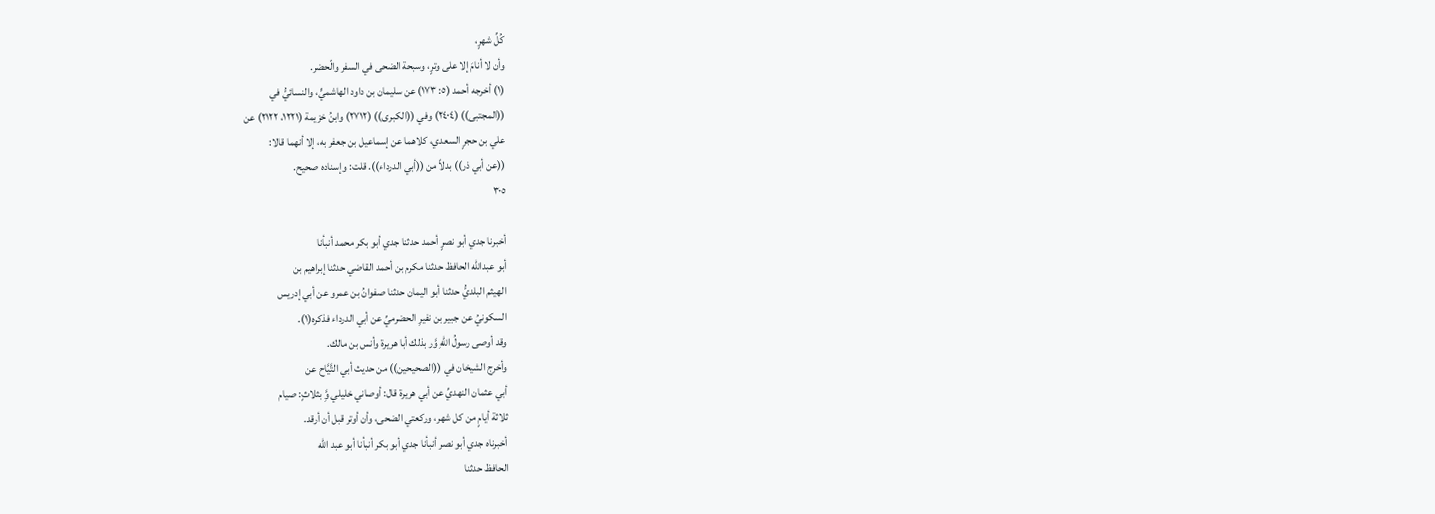كُلِّ شهرٍ،
وأن لا أنامَ إلا على وترٍ، وسبحة الضحى في السفر والّحضر.
(١) أخرجه أحمد (٥: ١٧٣) عن سليمان بن داود الهاشميٍّ، والنسائيُّ في
((المجتبى)) (٢٤٠٤) وفي ((الكبرى)) (٢٧١٢) وابنُ خزيمة (١٢٢١، ٢١٢٢) عن
علي بن حجرٍ السعدي، كلاهما عن إسماعيل بن جعفر به، إلا أنهما قالا:
((عن أبي ذر)) بدلاً من ((أبي الدرداء)). قلت: وإسناده صحيح.
٣٠٥

أخبرنا جدي أبو نصرٍ أحمد حدثنا جدي أبو بكر محمد أنبأنا
أبو عبدالله الحافظ حدثنا مكرم بن أحمد القاضي حدثنا إبراهيم بن
الهيثم البلديُّ حدثنا أبو اليمان حدثنا صفوانُ بن عمرو عن أبي إدريس
السكونيُ عن جبير بن نفيرِ الحضرميِّ عن أبي الدرداء فذكره(١).
وقد أوصى رسولُ اللهِ وَّر بذلك أبا هريرة وأنس بن مالك.
وأخرج الشيخان في ((الصحيحين)) من حديث أبي التَّيَّاح عن
أبي عثمان النهديِّ عن أبي هريرة قال: أوصاني خليلي وَِّ بثلاثٍ: صيام
ثلاثة أيامٍ من كل شهر، وركعتي الضحى، وأن أوتر قبل أن أرقد.
أخبرناه جدي أبو نصر أنبأنا جدي أبو بكر أنبأنا أبو عبد الله
الحافظ حدثنا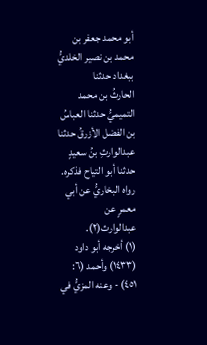أبو محمد جعفر بن محمد بن نصير الخلديُّ ببغداد حدثنا
الحارثُ بن محمد التميميُّ حدثنا العباسُ بن الفضل الأزرقُ حدثنا
عبدالوارثِ بنُ سعيدٍ حدثنا أبو التياح فذكره.
رواه البخاريُّ عن أبي معمرٍ عن عبدالوارث(٢).
(١) أخرجه أبو داود (١٤٣٣) وأحمد (٦: ٤٥١) - وعنه المزيُّ في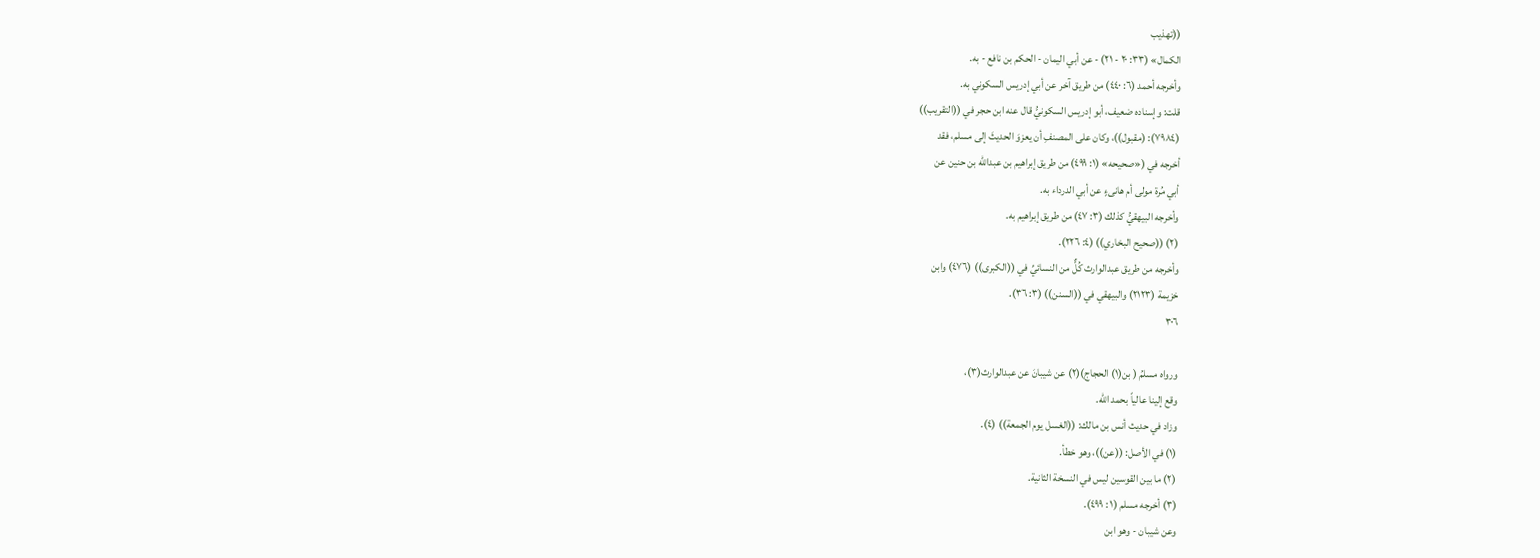((تهذيب
الكمال» (٣٣: ٢٠ - ٢١) - عن أبي اليمان - الحكم بن نافع - به.
وأخرجه أحمد (٦: ٤٤٠) من طريق آخر عن أبي إدريس السكوني به.
قلت: وإسناده ضعيف، أبو إدريس السكونيُّ قال عنه ابن حجر في ((التقريب))
(٧٩٨٤): (مقبول))، وكان على المصنفِ أن يعزوَ الحديثَ إلى مسلم، فقد
أخرجه في («صحيحه» (١: ٤٩٩) من طريق إبراهيم بن عبدالله بن حنين عن
أبي مُرة مولى أم هانىءٍ عن أبي الدرداء به.
وأخرجه البيهقيُّ كذلك (٣: ٤٧) من طريق إبراهيم به.
(٢) ((صحيح البخاري)) (٤: ٢٢٦).
وأخرجه من طريق عبدالوارث كُلٌّ من النسائيِّ في ((الكبرى)) (٤٧٦) وابن
خزيمة (٢١٢٣) والبيهقي في ((السنن)) (٣: ٣٦).
٣٠٦

ورواه مسلمُ ( بن(١) الحجاج)(٢) عن شيبانَ عن عبدالوارث(٣)،
وقع إلينا عالياً بحمد الله.
وزاد في حديث أنس بن مالك: ((الغسل يوم الجمعة)) (٤).
(١) في الأصل: ((عن))، وهو خطأ.
(٢) ما بين القوسين ليس في النسخة الثانية.
(٣) أخرجه مسلم (١ : ٤٩٩).
وعن شيبان - وهو ابن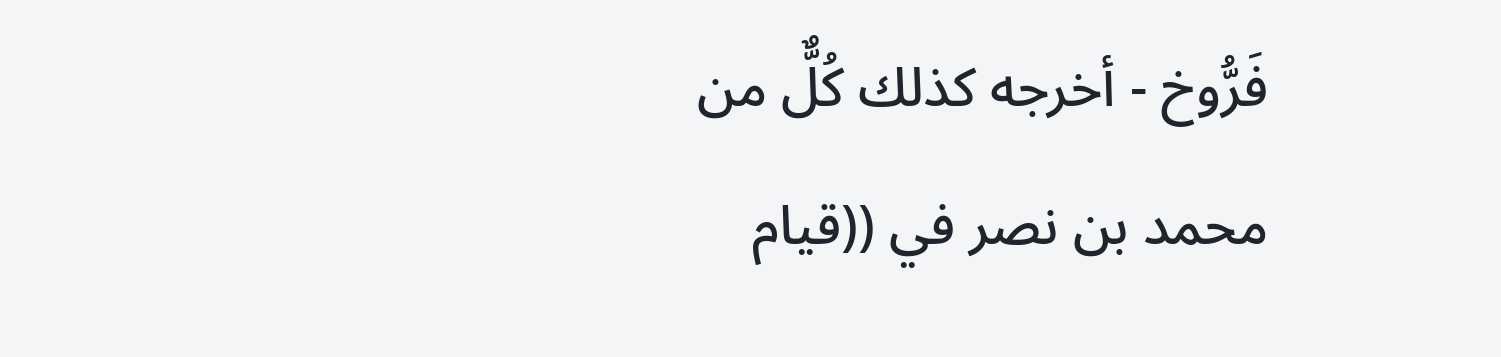فَرُّوخ - أخرجه كذلك كُلٌّ من محمد بن نصر في ((قيام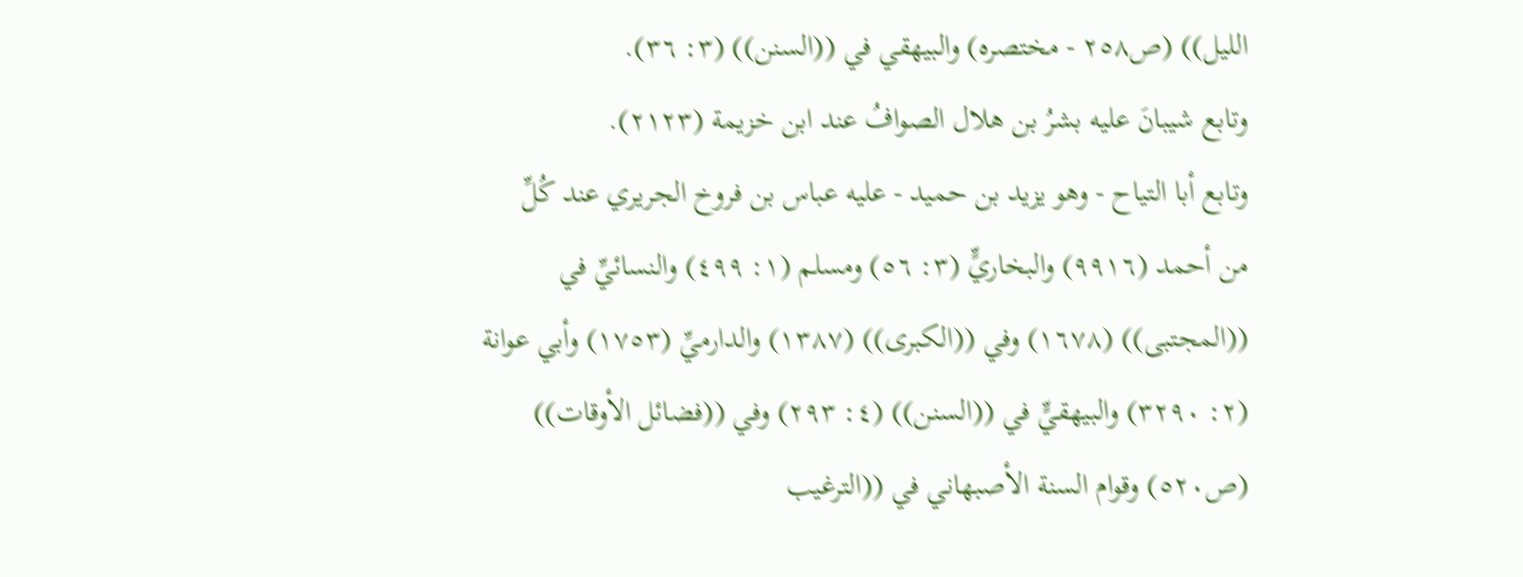الليل)) (ص٢٥٨ - مختصره) والبيهقي في ((السنن)) (٣: ٣٦).
وتابع شيبانَ عليه بشرُ بن هلال الصوافُ عند ابن خزيمة (٢١٢٣).
وتابع أبا التياح - وهو يزيد بن حميد - عليه عباس بن فروخ الجريري عند كُلِّ
من أحمد (٩٩١٦) والبخاريٍّ (٣: ٥٦) ومسلم (١: ٤٩٩) والنسائيِّ في
((المجتبى)) (١٦٧٨) وفي ((الكبرى)) (١٣٨٧) والدارميِّ (١٧٥٣) وأبي عوانة
(٢: ٣٢٩٠) والبيهقيٍّ في ((السنن)) (٤: ٢٩٣) وفي ((فضائل الأوقات))
(ص٥٢٠) وقوام السنة الأصبهاني في ((الترغيب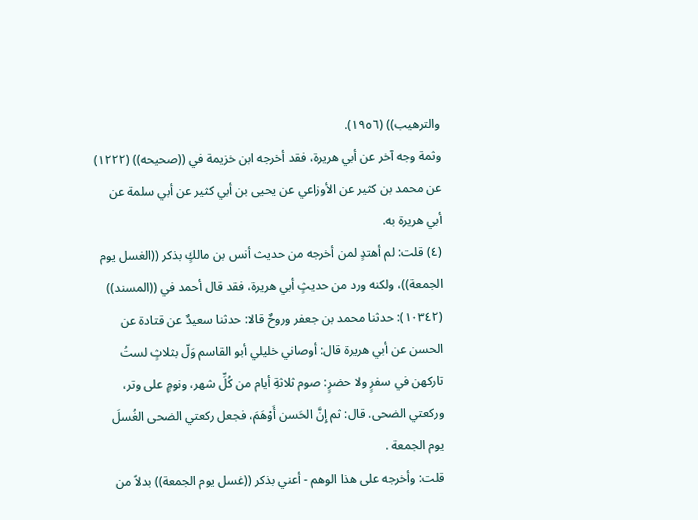والترهيب)) (١٩٥٦).
وثمة وجه آخر عن أبي هريرة، فقد أخرجه ابن خزيمة في ((صحيحه)) (١٢٢٢)
عن محمد بن كثير عن الأوزاعي عن يحيى بن أبي كثير عن أبي سلمة عن
أبي هريرة به.
(٤) قلت: لم أهتدٍ لمن أخرجه من حديث أنس بن مالكٍ بذكر ((الغسل يوم
الجمعة))، ولكنه ورد من حديثٍ أبي هريرة، فقد قال أحمد في ((المسند))
(١٠٣٤٢): حدثنا محمد بن جعفر وروحٌ قالا: حدثنا سعيدٌ عن قتادة عن
الحسن عن أبي هريرة قال: أوصاني خليلي أبو القاسم وَلّ بثلاثٍ لستُ
تاركهن في سفرٍ ولا حضرٍ: صوم ثلاثةِ أيام من كُلِّ شهر، ونومٍ على وتر،
وركعتي الضحى. قال: ثم إِنَّ الحَسن أَوْهَمَ، فجعل ركعتي الضحى الغُسلَ
يوم الجمعة .
قلت: وأخرجه على هذا الوهم - أعني بذكر ((غسل يوم الجمعة)) بدلاً من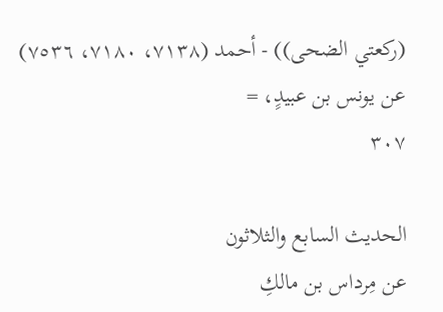(ركعتي الضحى)) - أحمد (٧١٣٨، ٧١٨٠، ٧٥٣٦) عن يونس بن عبيدٍ، =
٣٠٧

الحديث السابع والثلاثون
عن مِرداس بن مالكِ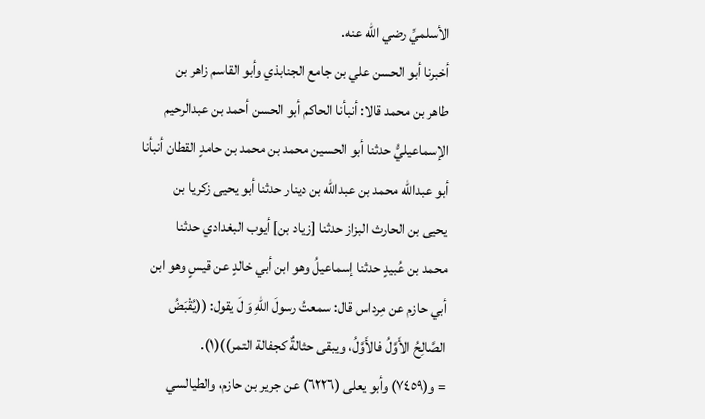الأسلميِّ رضي الله عنه.
أخبرنا أبو الحسن علي بن جامع الجنابذي وأبو القاسم زاهر بن
طاهر بن محمد قالا: أنبأنا الحاكم أبو الحسن أحمد بن عبدالرحيم
الإسماعيليُّ حدثنا أبو الحسين محمد بن محمد بن حامدٍ القطان أنبأنا
أبو عبدالله محمد بن عبدالله بن دينار حدثنا أبو يحيى زكريا بن
يحيى بن الحارث البزاز حدثنا [زياد بن] أيوب البغدادي حدثنا
محمد بن عُبيدٍ حدثنا إسماعيلُ وهو ابن أبي خالدٍ عن قيسٍ وهو ابن
أبي حازم عن مِرداس قال: سمعتُ رسولَ اللهِ وَ لَ يقول: ((يُقْبَضُ
الصَّالِحُ الأَوَّلُ فالأَوَّلُ، ويبقى حثالةٌ كجفالة التمر))(١).
= و(٧٤٥٩) وأبو يعلى (٦٢٢٦) عن جرير بن حازم، والطيالسي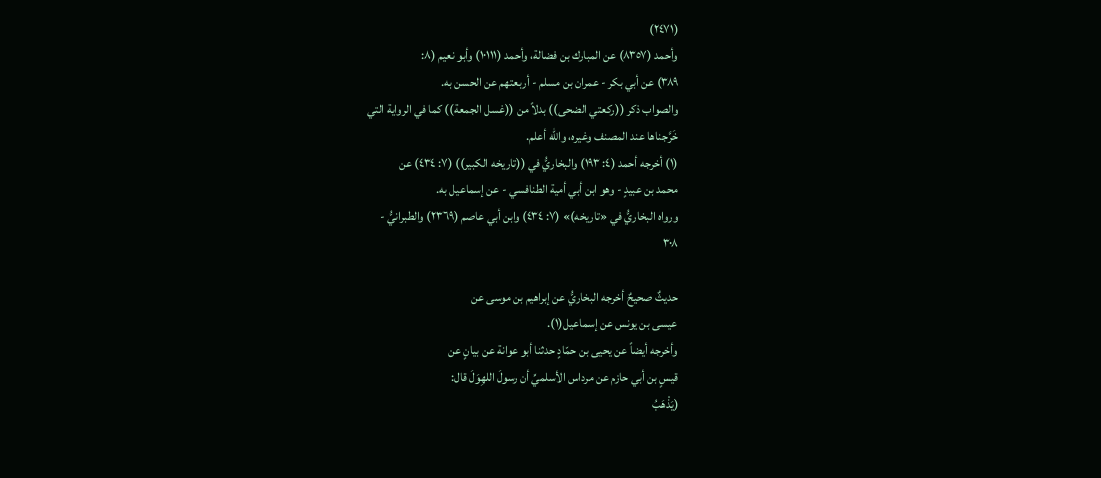(٢٤٧١)
وأحمد (٨٣٥٧) عن المبارك بن فضالة، وأحمد (١٠١١١) وأبو نعيم (٨:
٣٨٩) عن أبي بكر - عمران بن مسلم - أربعتهم عن الحسن به.
والصواب ذكر ((ركعتي الضحى)) بدلاً من ((غسل الجمعة)) كما في الرواية التي
خَرَّجناها عند المصنف وغيره، والله أعلم.
(١) أخرجه أحمد (٤: ١٩٣) والبخاريُّ في ((تاريخه الكبير)) (٧: ٤٣٤) عن
محمد بن عبيدٍ - وهو ابن أبي أمية الطنافسي - عن إسماعيل به.
ورواه البخاريُّ في «تاريخه)» (٧: ٤٣٤) وابن أبي عاصم (٢٣٦٩) والطبرانيُّ -
٣٠٨

حديثٌ صحيحٌ أخرجه البخاريُّ عن إبراهيم بن موسى عن
عيسى بن يونس عن إسماعيل(١).
وأخرجه أيضاً عن يحيى بن حمّادٍ حدثنا أبو عوانة عن بيانٍ عن
قيسٍ بن أبي حازم عن مرداس الأسلميِّ أن رسولَ اللهِوَلَ قال:
(يَذْهَبُ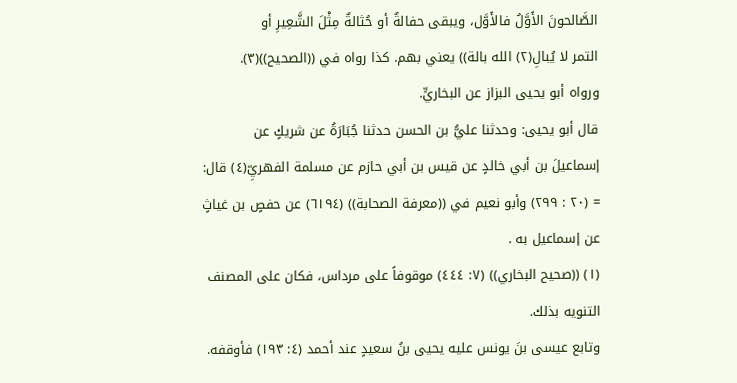الصَّالحونَ الأَوَّلُ فالأَوَّل، ويبقى حفالةٌ أو حُثالةٌ مِثْلَ الشَّعِيرِ أو
التمر لا يُبالِ(٢) الله بالة)) يعني بهم. كذا رواه في ((الصحيح))(٣).
ورواه أبو يحيى البزاز عن البخاريٍّ.
قال أبو يحيى: وحدثنا عليُّ بن الحسن حدثنا جُبَارَةُ عن شريكٍ عن
إسماعيلَ بن أبي خالدٍ عن قيس بن أبي حازم عن مسلمة الفهريِّ(٤) قال:
= (٢٠ : ٢٩٩) وأبو نعيم في ((معرفة الصحابة)) (٦١٩٤) عن حفصٍ بن غياثٍ
عن إسماعيل به .
(١) ((صحيح البخاري)) (٧: ٤٤٤) موقوفاً على مرداس، فكان على المصنف
التنويه بذلك.
وتابع عيسى بنَ يونس عليه يحيى بنُ سعيدٍ عند أحمد (٤: ١٩٣) فأوقفه.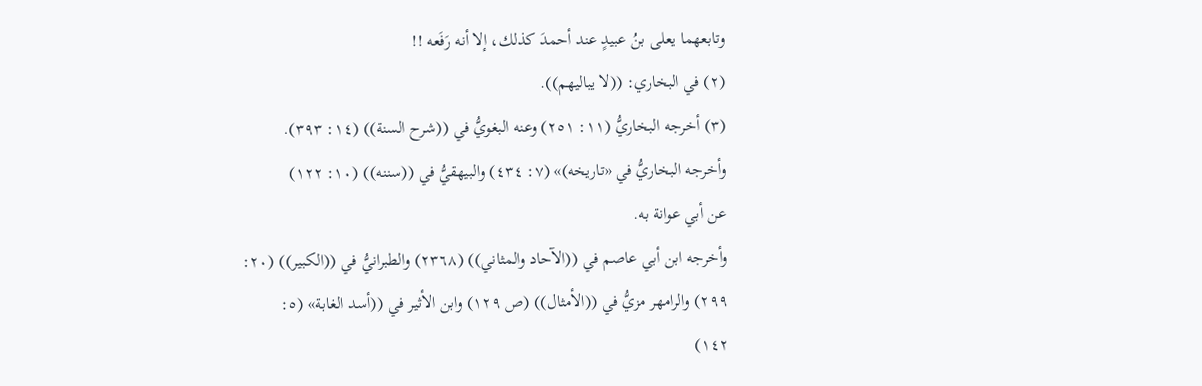وتابعهما يعلى بنُ عبيدٍ عند أحمدَ كذلك، إلا أنه رَفَعه !!
(٢) في البخاري: ((لا يباليهم)).
(٣) أخرجه البخاريُّ (١١: ٢٥١) وعنه البغويُّ في ((شرح السنة)) (١٤: ٣٩٣).
وأخرجه البخاريُّ في «تاريخه)» (٧: ٤٣٤) والبيهقيُّ في ((سننه)) (١٠: ١٢٢)
عن أبي عوانة به.
وأخرجه ابن أبي عاصم في ((الآحاد والمثاني)) (٢٣٦٨) والطبرانيُّ في ((الكبير)) (٢٠:
٢٩٩) والرامهر مزيُّ في ((الأمثال)) (ص ١٢٩) وابن الأثير في ((أسد الغابة» (٥:
١٤٢)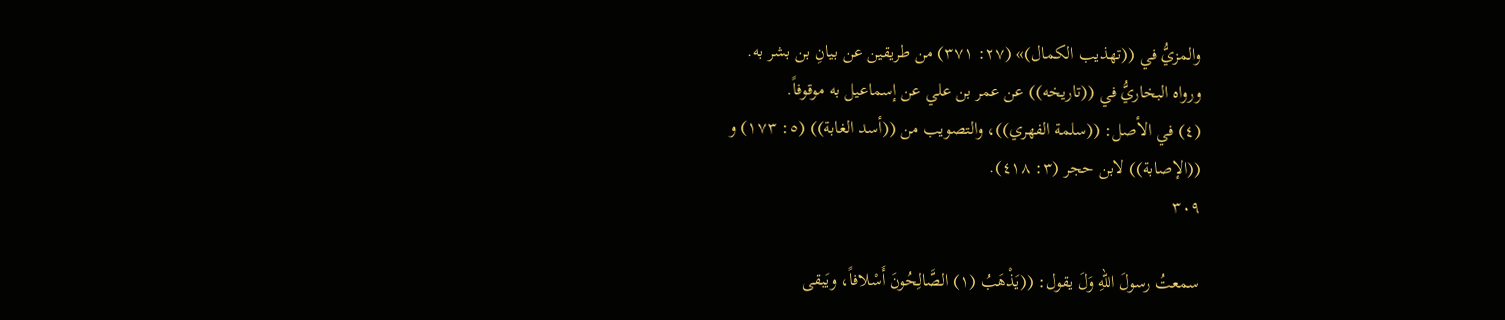والمزيُّ في ((تهذيب الكمال)» (٢٧: ٣٧١) من طريقين عن بيانِ بن بشر به.
ورواه البخاريُّ في ((تاريخه)) عن عمر بن علي عن إسماعيل به موقوفاً.
(٤) في الأصل: ((سلمة الفهري))، والتصويب من ((أسد الغابة)) (٥: ١٧٣) و
((الإصابة)) لابن حجر (٣: ٤١٨).
٣٠٩

سمعتُ رسولَ اللهِ وَلَ يقول: ((يَذْهَبُ (١) الصَّالِحُونَ أَسْلافاً، ويَبقى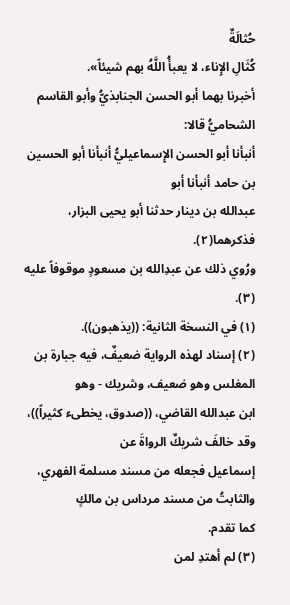حُثالَةٌ
كُثَالِ الإِناء، لا يعبأُ اللَّهُ بهم شيئاً».
أخبرنا بهما أبو الحسن الجنابذيُّ وأبو القاسم الشحاميُّ قالا:
أنبأنا أبو الحسن الإِسماعيليُّ أنبأنا أبو الحسين بن حامد أنبأنا أبو
عبدالله بن دينار حدثنا أبو يحيى البزار، فذكرهما(٢).
ورُوي ذلك عن عبدِالله بن مسعودٍ موقوفاً عليه (٣).
(١) في النسخة الثانية: ((يذهبون)).
(٢) إسناد لهذه الرواية ضعيفٌ، فيه جبارة بن المغلس وهو ضعيف، وشريك - وهو
ابن عبدالله القاضي، ((صدوق، يخطىء كثيراً))، وقد خالفَ شريكٌ الرواةَ عن
إسماعيل فجعله من مسند مسلمة الفهري، والثابتُ من مسند مرداس بن مالكٍ
كما تقدم.
(٣) لم أهتدِ لمن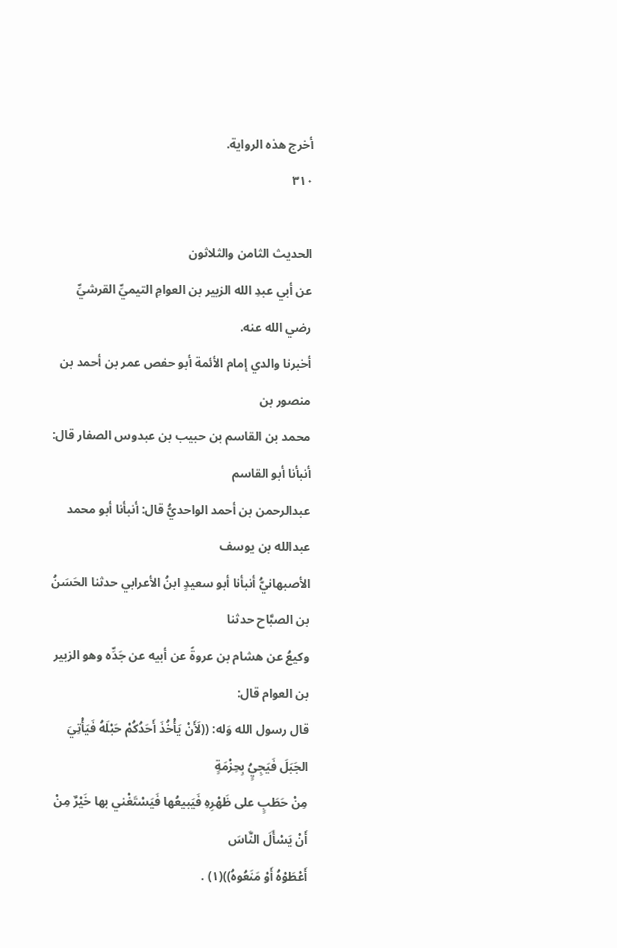أخرج هذه الرواية.
٣١٠

الحديث الثامن والثلاثون
عن أبي عبدِ الله الزبير بن العوامِ التيميِّ القرشيِّ رضي الله عنه.
أخبرنا والدي إمام الأئمة أبو حفص عمر بن أحمد بن منصور بن
محمد بن القاسم بن حبيب بن عبدوس الصفار قال: أنبأنا أبو القاسم
عبدالرحمن بن أحمد الواحديُّ قال: أنبأنا أبو محمد عبدالله بن يوسف
الأصبهانيُّ أنبأنا أبو سعيدٍ ابنُ الأعرابي حدثنا الحَسَنُ بن الصبَّاح حدثنا
وكيعُ عن هشام بن عروةً عن أبيه عن جَدِّه وهو الزبير بن العوام قال:
قال رسول الله وَله: ((لَأَنْ يَأْخُذَ أَحَدُكُمْ حَبْلَهُ فَيَأْتِيَ الجَبَلَ فَيَجِيٍُ بِحِزْمَةٍ
مِنْ حَطَبٍ على ظَهْرِهِ فَيَبيعُها فَيَسْتَغْني بها خَيْرٌ مِنْ أَنْ يَسْأَلَ النَّاسَ
أَعْطَوْهُ أَوْ مَنَعُوهُ))(١) .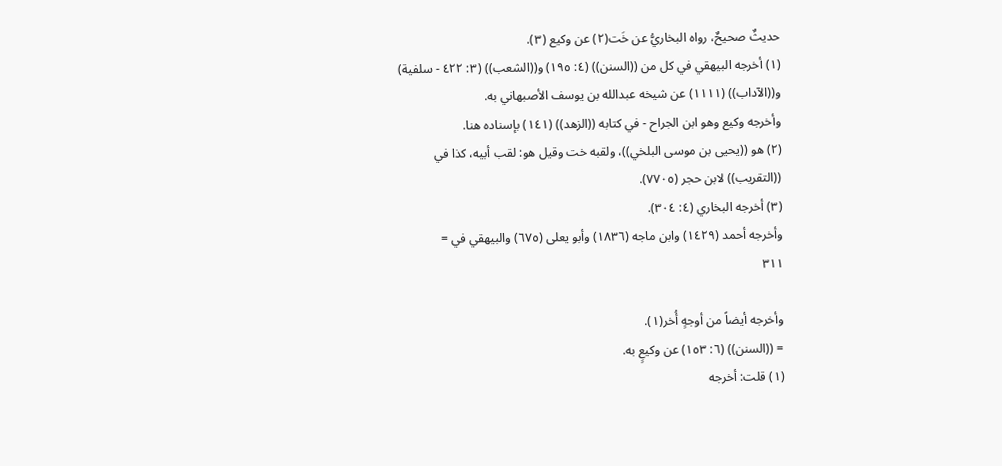حديثٌ صحيحٌ، رواه البخاريُّ عن خَت(٢) عن وكيع (٣).
(١) أخرجه البيهقي في كل من ((السنن)) (٤: ١٩٥) و((الشعب)) (٣: ٤٢٢ - سلفية)
و((الآداب)) (١١١١) عن شيخه عبدالله بن يوسف الأصبهاني به.
وأخرجه وكيع وهو ابن الجراح - في كتابه ((الزهد)) (١٤١) بإسناده هنا.
(٢) هو ((يحيى بن موسى البلخي))، ولقبه خت وقيل هو: لقب أبيه، كذا في
((التقريب)) لابن حجر (٧٧٠٥).
(٣) أخرجه البخاري (٤: ٣٠٤).
وأخرجه أحمد (١٤٢٩) وابن ماجه (١٨٣٦) وأبو يعلى (٦٧٥) والبيهقي في =
٣١١

وأخرجه أيضاً من أوجهٍ أُخر(١).
= ((السنن)) (٦: ١٥٣) عن وكيعٍ به.
(١) قلت: أخرجه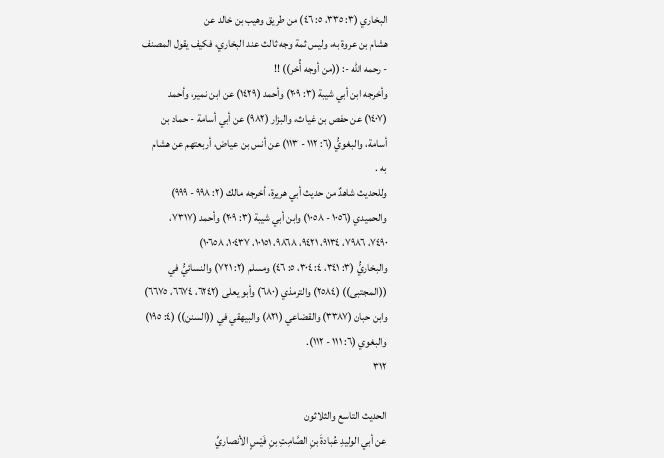البخاري (٣: ٣٣٥، ٥: ٤٦) من طريق وهيب بن خالد عن
هشام بن عروة به، وليس ثمة وجه ثالث عند البخاري، فكيف يقول المصنف
- رحمه الله -: ((من أوجه أُخر)) !!
وأخرجه ابن أبي شيبة (٣: ٢٠٩) وأحمد (١٤٢٩) عن ابن نمير، وأحمد
(١٤٠٧) عن حفص بن غياث، والبزار (٩٨٢) عن أبي أسامة - حماد بن
أسامة، والبغويُّ (٦: ١١٢ - ١١٣) عن أنس بن عياض، أربعتهم عن هشام
به .
وللحديث شاهدٌ من حديث أبي هريرة، أخرجه مالك (٢: ٩٩٨ - ٩٩٩)
والحميدي (١٠٥٦ - ١٠٥٨) وابن أبي شيبة (٣: ٢٠٩) وأحمد (٧٣١٧،
٧٤٩٠، ٧٩٨٦، ٩١٣٤، ٩٤٢١، ٩٨٦٨، ١٠١٥١، ١٠٤٣٧، ١٠٦٥٨)
والبخاريُّ (٣: ٣٤١، ٤: ٣٠٤، ٥: ٤٦) ومسلم (٢: ٧٢١) والنسائيُّ في
((المجتبى)) (٢٥٨٤) والترمذي (٦٨٠) وأبو يعلى (٦٢٤٢، ٦٦٧٤، ٦٦٧٥)
وابن حبان (٣٣٨٧) والقضاعي (٨٢١) والبيهقي في ((السنن)) (٤: ١٩٥)
والبغوي (٦: ١١١ - ١١٢).
٣١٢

الحديث التاسع والثلاثون
عن أبي الوليدِ عُبادةَ بنِ الصَّامِتِ بنِ فَيْسٍ الأنصاريِّ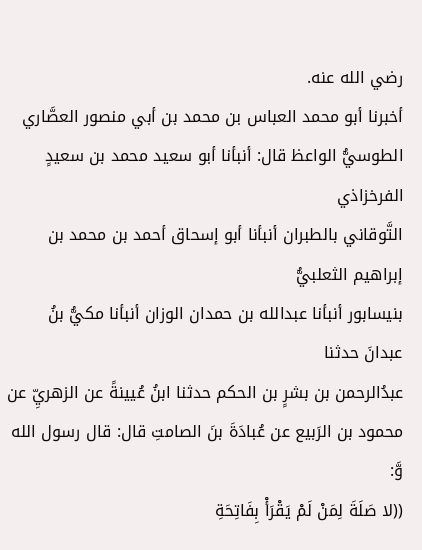رضي الله عنه.
أخبرنا أبو محمد العباس بن محمد بن أبي منصور العصَّاري
الطوسيُّ الواعظ قال: أنبأنا أبو سعيد محمد بن سعيدٍ الفرخزاذي
التَّوقاني بالطبران أنبأنا أبو إسحاق أحمد بن محمد بن إبراهيم الثعلبيُّ
بنيسابور أنبأنا عبدالله بن حمدان الوزان أنبأنا مكيُّ بنُ عبدانَ حدثنا
عبدُالرحمن بن بشرٍ بن الحكم حدثنا ابنُ عُيينةً عن الزهريِّ عن
محمود بن الرَبيع عن عُبادَةَ بنَ الصامتِ قال: قال رسول الله وَّ:
((لا صَلَةَ لِمَنْ لَمْ يَقْرَأْ بِفَاتِحَةِ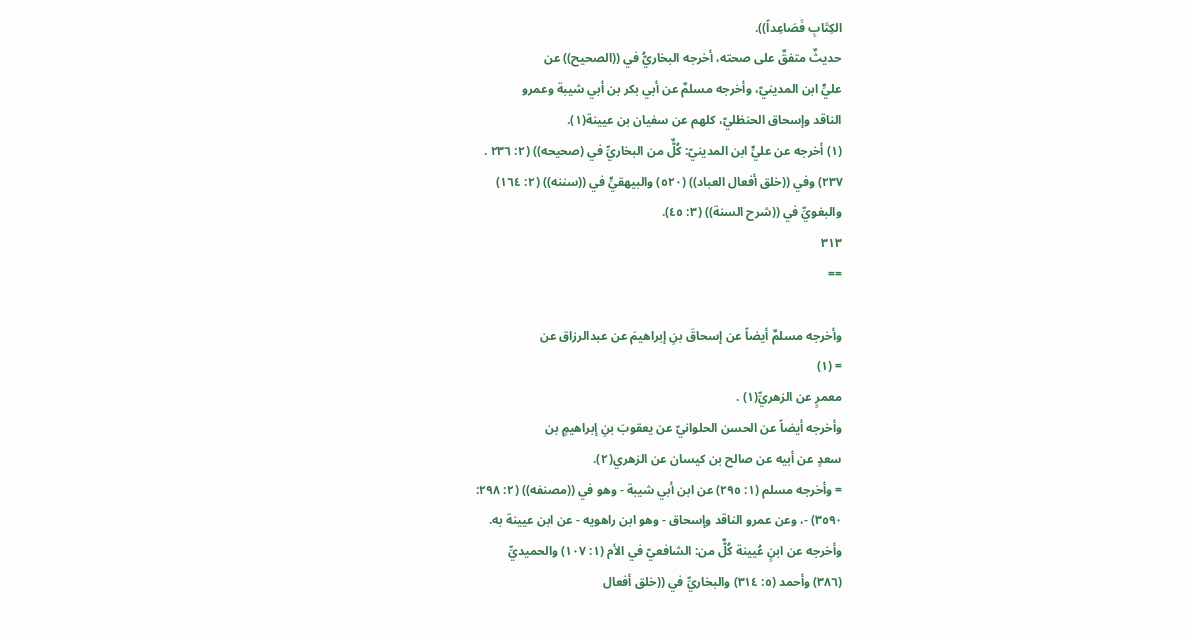الكِتَابِ فَصَاعِداً)).
حديثٌ متفقٌ على صحته، أخرجه البخاريُّ في ((الصحيح)) عن
عليٍّ ابن المدينيّ، وأخرجه مسلمٌ عن أبي بكر بن أبي شيبة وعمرو
الناقد وإسحاق الحنظليّ، كلهم عن سفيان بن عيينة(١).
(١) أخرجه عن عليٍّ ابن المدينيّ: كُلٌّ من البخاريِّ في (صحيحه)) (٢: ٢٣٦ .
٢٣٧) وفي ((خلق أفعال العباد)) (٥٢٠) والبيهقيٍّ في ((سننه)) (٢: ١٦٤)
والبغويِّ في ((شرح السنة)) (٣: ٤٥).
٣١٣
==

وأخرجه مسلمٌ أيضاً عن إسحاقَ بنِ إبراهيمَ عن عبدالرزاق عن
= (١)
معمرٍ عن الزهريِّ(١) .
وأخرجه أيضاً عن الحسن الحلوانيّ عن يعقوبَ بنِ إبراهيمٍ بن
سعدٍ عن أبيه عن صالح بن كيسان عن الزهري(٢).
= وأخرجه مسلم (١: ٢٩٥) عن ابن أبي شيبة - وهو في ((مصنفه)) (٢: ٢٩٨:
٣٥٩٠) -، وعن عمرو الناقد وإسحاق - وهو ابن راهويه - عن ابن عيينة به.
وأخرجه عن ابنٍ عُيينة كُلٌّ من: الشافعيّ في الأم (١: ١٠٧) والحميديِّ
(٣٨٦) وأحمد (٥: ٣١٤) والبخاريِّ في ((خلق أفعال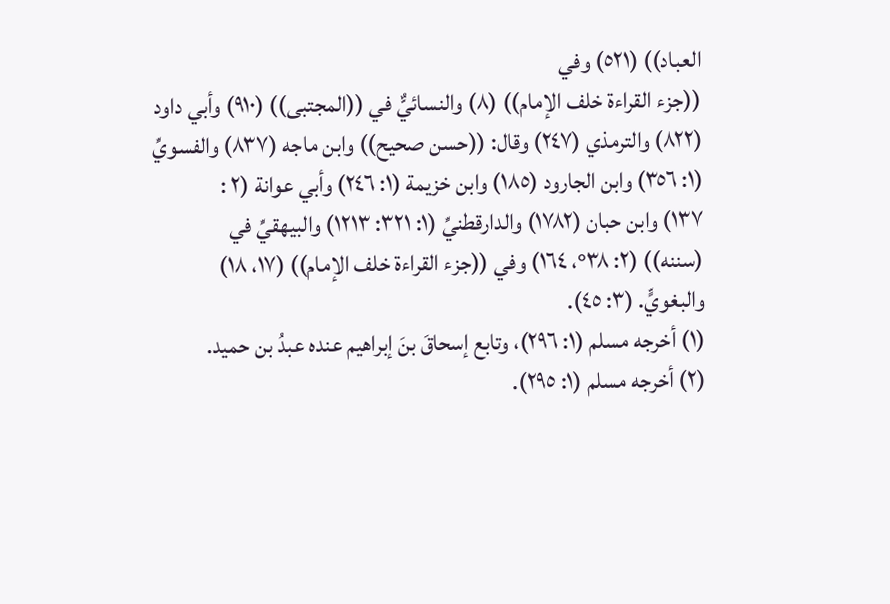العباد)) (٥٢١) وفي
((جزء القراءة خلف الإمام)) (٨) والنسائيٌّ في ((المجتبى)) (٩١٠) وأبي داود
(٨٢٢) والترمذي (٢٤٧) وقال: ((حسن صحيح)) وابن ماجه (٨٣٧) والفسويِّ
(١: ٣٥٦) وابن الجارود (١٨٥) وابن خزيمة (١: ٢٤٦) وأبي عوانة (٢ :
١٣٧) وابن حبان (١٧٨٢) والدارقطنيِّ (١: ٣٢١: ١٢١٣) والبيهقيِّ في
(سننه)) (٢: ٣٨°، ١٦٤) وفي ((جزء القراءة خلف الإمام)) (١٧، ١٨)
والبغويٍّ. (٣: ٤٥).
(١) أخرجه مسلم (١: ٢٩٦)، وتابع إسحاقَ بنَ إبراهيم عنده عبدُ بن حميد.
(٢) أخرجه مسلم (١: ٢٩٥).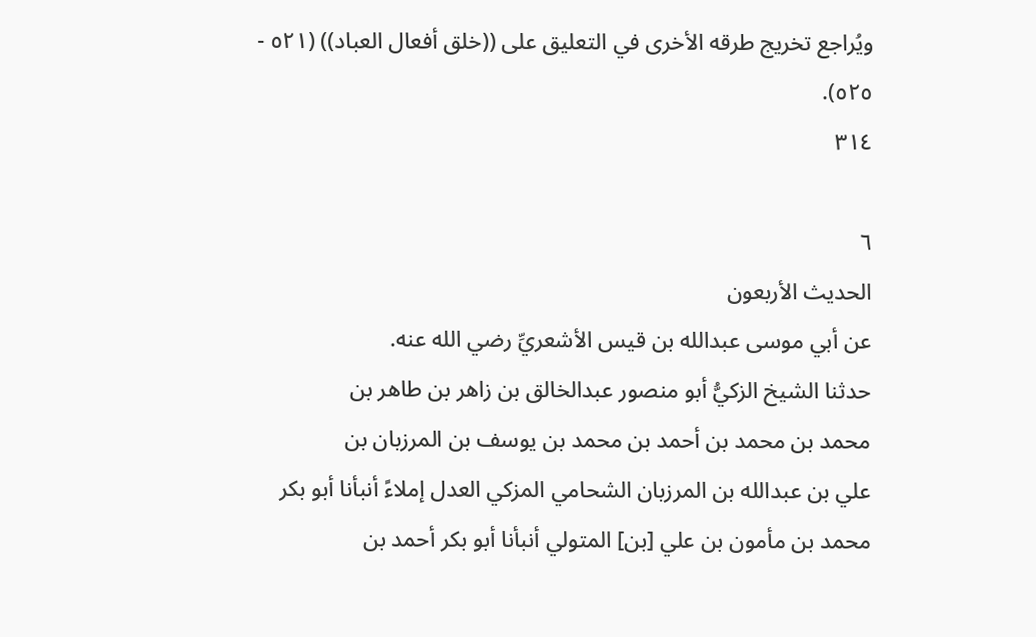ويُراجع تخريج طرقه الأخرى في التعليق على ((خلق أفعال العباد)) (٥٢١ -
٥٢٥).
٣١٤

٦
الحديث الأربعون
عن أبي موسى عبدالله بن قيس الأشعريِّ رضي الله عنه.
حدثنا الشيخ الزكيُّ أبو منصور عبدالخالق بن زاهر بن طاهر بن
محمد بن محمد بن أحمد بن محمد بن يوسف بن المرزبان بن
علي بن عبدالله بن المرزبان الشحامي المزكي العدل إملاءً أنبأنا أبو بكر
محمد بن مأمون بن علي [بن] المتولي أنبأنا أبو بكر أحمد بن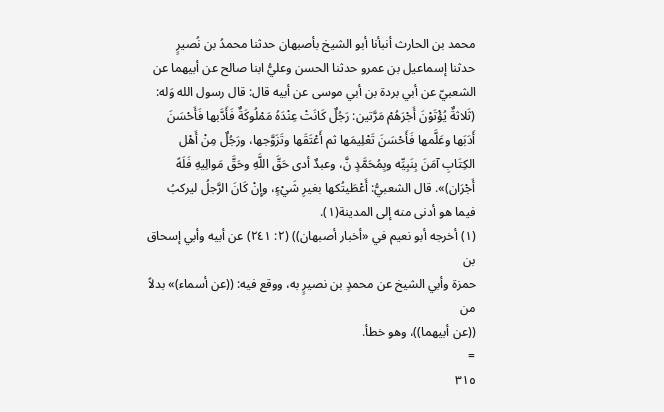محمد بن الحارث أنبأنا أبو الشيخ بأصبهان حدثنا محمدُ بن نُصيرٍ
حدثنا إسماعيل بن عمرو حدثنا الحسن وعليُّ ابنا صالح عن أبيهما عن
الشعبيّ عن أبي بردة بن أبي موسى عن أبيه قال: قال رسول الله وَله:
(ثَلاثةٌ يُؤْتَوْنَ أَجْرَهُمْ مَرَّتين: رَجُلٌ كَانَتْ عِنْدَهُ مَمْلُوكَةٌ فَأَدَّبها فَأَحْسَنَ
أَدَبَها وعَلَّمها فَأَحْسَنَ تَعْلِيمَها ثم أَعْتَقَها وتَزَوَّجها، ورَجُلٌ مِنْ أَهْل
الكِتَابِ آمَنَ بِنَبِيِّه وبِمُحَمَّدٍ نَّ، وعبدٌ أدى حَقَّ اللَّهِ وحَقَّ مَوالِيهِ فَلَهً
أَجْرَان)». قال الشعبيُّ: أَعْطَيتُكها بغيرِ شَيْءٍ، وإِنْ كَانَ الرَّجلُ ليركبُ
فيما هو أدنى منه إلى المدينة(١).
(١) أخرجه أبو نعيم في «أخبار أصبهان)) (٢: ٢٤١) عن أبيه وأبي إسحاق بن
حمزة وأبي الشيخ عن محمدٍ بن نصيرٍ به، ووقع فيه: ((عن أسماء)» بدلاً من
((عن أبيهما))، وهو خطأ.
=
٣١٥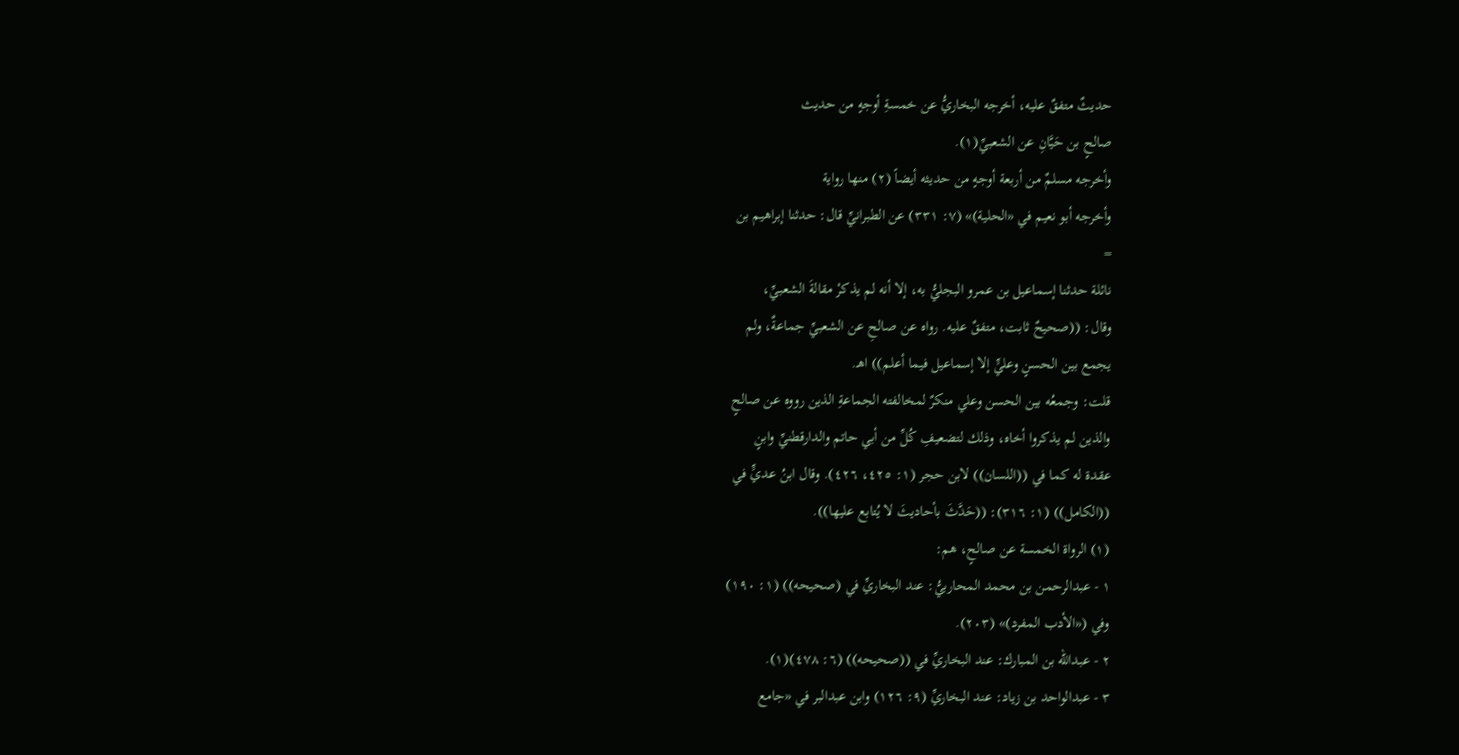حديثٌ متفقٌ عليه، أخرجه البخاريُّ عن خمسةِ أوجهٍ من حديث
صالحٍ بن حَيَّانِ عن الشعبيِّ(١).
وأخرجه مسلمٌ من أربعة أوجهٍ من حديثه أيضاً (٢) منها رواية
وأخرجه أبو نعيم في «الحلية)» (٧: ٣٣١) عن الطبرانيِّ قال: حدثنا إبراهيم بن
=
نائلة حدثنا إسماعيل بن عمرو البجليُّ به، إلا أنه لم يذكرْ مقالةَ الشعبيِّ،
وقال: ((صحيحٌ ثابت، متفقٌ عليه. رواه عن صالحِ عن الشعبيِّ جماعةٌ، ولم
يجمع بين الحسنٍ وعليٍّ إلا إسماعيل فيما أعلم)) اهـ.
قلت: وجمعُه بين الحسن وعلي منكرٌ لمخالفته الجماعةِ الذين رووه عن صالحٍ
والذين لم يذكروا أخاه، وذلك لتضعيفِ كُلِّ من أبي حاتم والدارقطنيِّ وابنٍ
عقدة له كما في ((اللسان)) لابن حجر (١: ٤٢٥، ٤٢٦). وقال ابنُ عديٍّ في
((الكامل)) (١: ٣١٦): ((حَدَّثَ بأحاديثَ لا يُتابع عليها)).
(١) الرواة الخمسة عن صالحٍ، هم:
١ - عبدالرحمن بن محمد المحاربيُّ: عند البخاريِّ في (صحيحه)) (١: ١٩٠)
وفي («الأدب المفرد)» (٢٠٣).
٢ - عبدالله بن المبارك: عند البخاريِّ في ((صحيحه)) (٦: ٤٧٨)(١).
٣ - عبدالواحد بن زياد: عند البخاريِّ (٩: ١٢٦) وابن عبدالبر في «جامع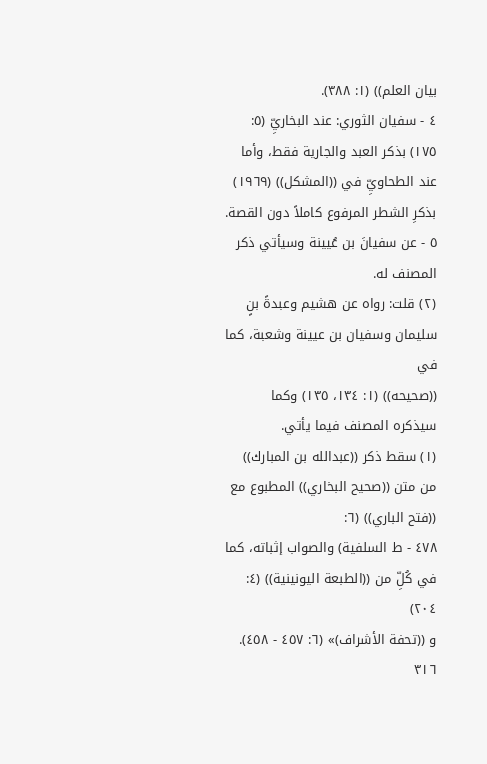بيان العلم)) (١: ٣٨٨).
٤ - سفيان الثوري: عند البخاريِّ (٥: ١٧٥) بذكر العبد والجارية فقط، وأما
عند الطحاويِّ في ((المشكل)) (١٩٦٩) بذكرِ الشطر المرفوع كاملاً دون القصة.
٥ - عن سفيانَ بن عُيينة وسيأتي ذكر المصنف له.
(٢) قلت: رواه عن هشيم وعبدةً بنٍ سليمان وسفيان بن عيينة وشعبة، كما في
((صحيحه)) (١: ١٣٤، ١٣٥) وكما سيذكره المصنف فيما يأتي.
(١) سقط ذكر ((عبدالله بن المبارك)) من متن ((صحيح البخاري)) المطبوع مع ((فتح الباري)) (٦:
٤٧٨ - ط السلفية) والصواب إثباته، كما في كُلِّ من ((الطبعة اليونينية)) (٤: ٢٠٤)
و ((تحفة الأشراف)» (٦: ٤٥٧ - ٤٥٨).
٣١٦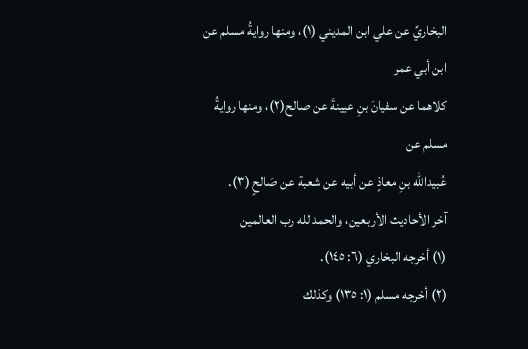البخاريِّ عن علي ابن المديني (١)، ومنها روايةُ مسلم عن ابن أبي عمر
كلاهما عن سفيانَ بنِ عيينةَ عن صالح(٢)، ومنها روايةُ مسلم عن
عُبيدالله بنِ معاذٍ عن أبيه عن شعبة عن صَالحٍ (٣).
آخر الأحاديث الأربعين، والحمد لله رب العالمين
(١) أخرجه البخاري (٦: ١٤٥).
(٢) أخرجه مسلم (١: ١٣٥) وكذلك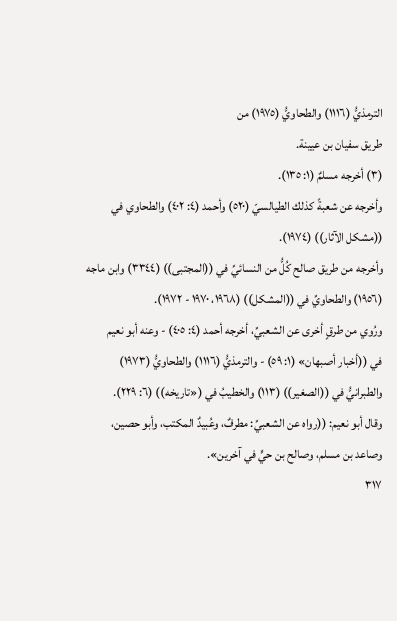الترمذيُّ (١١١٦) والطحاويُّ (١٩٧٥) من
طريق سفيان بن عيينة.
(٣) أخرجه مسلمٌ (١: ١٣٥).
وأخرجه عن شعبةً كذلك الطيالسيّ (٥٢٠) وأحمد (٤: ٤٠٢) والطحاوي في
((مشكل الآثار)) (١٩٧٤).
وأخرجه من طريق صالح كُلُّ من النسائيِّ في ((المجتبى)) (٣٣٤٤) وابن ماجه
(١٩٥٦) والطحاويِّ في ((المشكل)) (١٩٦٨، ١٩٧٠ - ١٩٧٢).
ورُوي من طرقٍ أخرى عن الشعبيِّ، أخرجه أحمد (٤: ٤٠٥) - وعنه أبو نعيم
في ((أخبار أصبهان» (١: ٥٩) - والترمذيُّ (١١١٦) والطحاويُّ (١٩٧٣)
والطبرانيُّ في ((الصغير)) (١١٣) والخطيبُ في («تاريخه)) (٦: ٢٢٩).
وقال أبو نعيم: ((رواه عن الشعبيِّ: مطرفٌ، وعُبيدٌ المكتب، وأبو حصين،
وصاعد بن مسلم، وصالح بن حيٍّ في آخرين».
٣١٧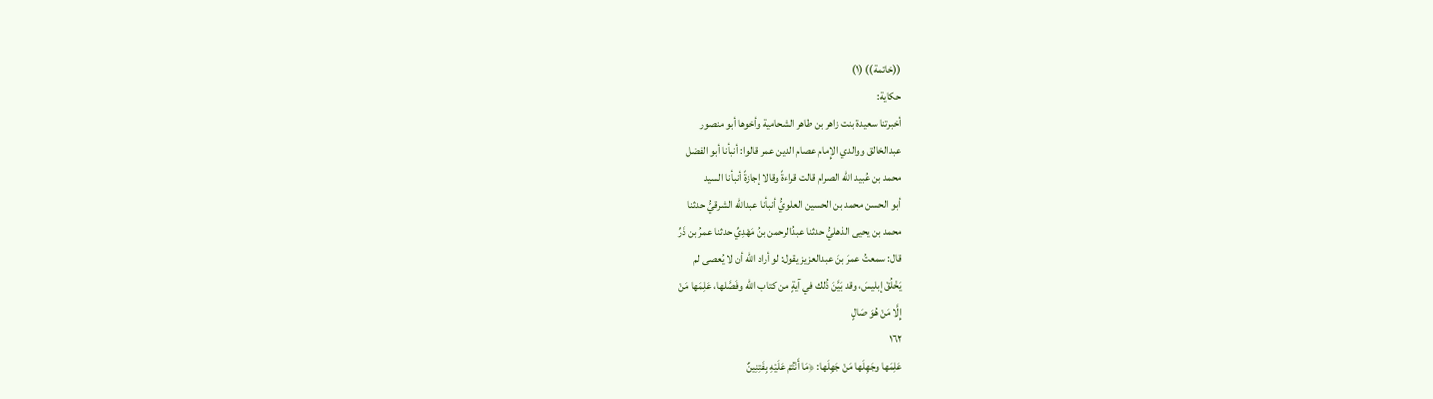((خاتمة)) (١)
حكاية:
أخبرتنا سعيدة بنت زاهر بن طاهر الشحامية وأخوها أبو منصور
عبدالخالق ووالدي الإِمام عصام الدين عمر قالوا: أنبأنا أبو الفضل
محمد بن عُبيد الله الصرام قالت قراءةً وقالا إجازةً أنبأنا السيد
أبو الحسن محمد بن الحسين العلويُّ أنبأنا عبدالله الشرقيُّ حدثنا
محمد بن يحيى الذهليُّ حدثنا عبدُالرحمن بنُ مَهْدِيِّ حدثنا عمرُ بن ذَرِّ
قال: سمعتُ عمرَ بنَ عبدالعزيز يقول: لو أراد الله أن لا يُعصى لم
يَخْلُقْ إبليسَ، وقد بَيَّنَ ذُلك في آيةٍ من كتاب الله وفَصَّلها، عَلِمَها مَنْ
إِلَّا مَنْ هُوَ صَالٍ
١٦٢
عَلِمَها وجَهِلَها مَنْ جَهِلَها: ﴿مَا أَنْتُمْ عَلَيْهِ بِفَتِنِينٌ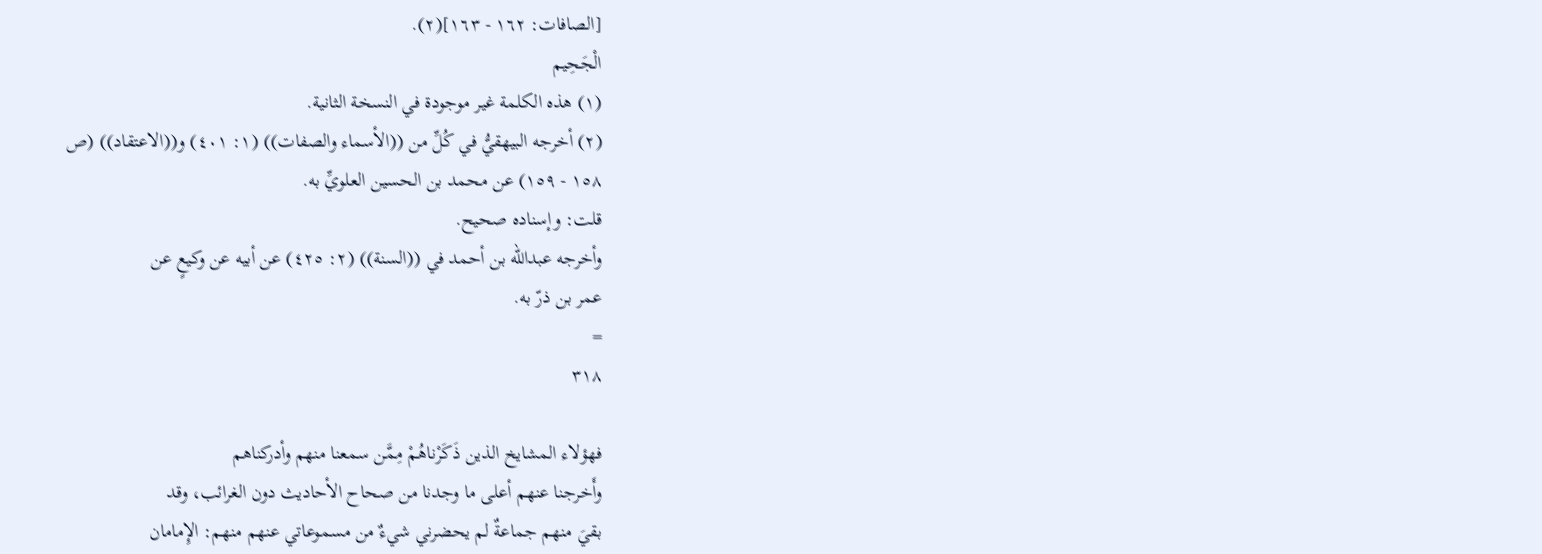[الصافات: ١٦٢ - ١٦٣](٢).
الْجَحِيم
(١) هذه الكلمة غير موجودة في النسخة الثانية.
(٢) أخرجه البيهقيُّ في كُلِّ من ((الأسماء والصفات)) (١: ٤٠١) و((الاعتقاد)) (ص
١٥٨ - ١٥٩) عن محمد بن الحسين العلويِّ به.
قلت: وإسناده صحيح.
وأخرجه عبدالله بن أحمد في ((السنة)) (٢: ٤٢٥) عن أبيه عن وكيعٍ عن
عمر بن ذرّ به.
=
٣١٨

فهؤلاء المشايخ الذين ذَكَرْناهُمْ مِمَّن سمعنا منهم وأدركناهم
وأَخرجنا عنهم أعلى ما وجدنا من صحاح الأحاديث دون الغرائب، وقد
بقيَ منهم جماعةٌ لم يحضرني شيءٌ من مسموعاتي عنهم منهم: الإِمامان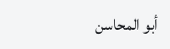أبو المحاسن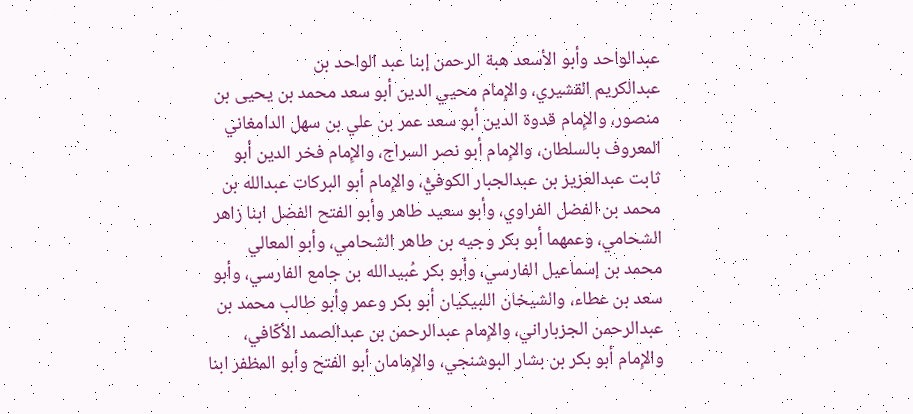عبدالواحد وأبو الأسعد هبة الرحمن إبنا عبد الواحد بن
عبدالكريم القشيري، والإِمام محيي الدين أبو سعد محمد بن يحيى بن
منصور، والإِمام قدوة الدين أبو سعد عمر بن علي بن سهل الدامغاني
المعروف بالسلطان، والإِمام أبو نصر السراج، والإِمام فخر الدين أبو
ثابت عبدالعزيز بن عبدالجبار الكوفيُّ، والإِمام أبو البركات عبدالله بن
محمد بن الفضل الفراوي، وأبو سعيد طاهر وأبو الفتح الفضل ابنا زاهر
الشحامي، وعمهما أبو بكر وجيه بن طاهر الشحامي، وأبو المعالي
محمد بن إسماعيل الفارسي، وأبو بكر عُبيدالله بن جامع الفارسي، وأبو
سعد بن عطاء، والشيخان اللبيكيان أبو بكر وعمر وأبو طالب محمد بن
عبدالرحمن الجزباراني، والإِمام عبدالرحمن بن عبدالصمد الأكّافي،
والإِمام أبو بكر بن بشار البوشنجي، والإِمامان أبو الفتح وأبو المظفر ابنا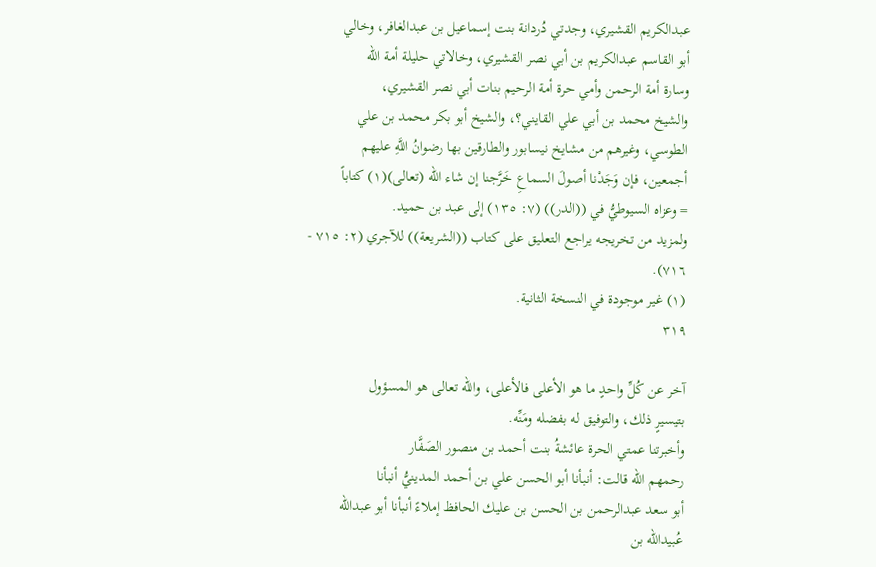عبدالكريم القشيري، وجدتي دُردانة بنت إسماعيل بن عبدالغافر، وخالي
أبو القاسم عبدالكريم بن أبي نصر القشيري، وخالاتي حليلة أمة الله
وسارة أمة الرحمن وأمي حرة أمة الرحيم بنات أبي نصر القشيري،
والشيخ محمد بن أبي علي القايني؟، والشيخ أبو بكر محمد بن علي
الطوسي، وغيرهم من مشايخ نيسابور والطارقين بها رضوانُ اللَّهِ عليهم
أجمعين، فإن وَجَدْنا أصولَ السماعِ خَرَّجنا إن شاء الله (تعالى)(١) كتاباً
= وعزاه السيوطيُّ في ((الدر)) (٧: ١٣٥) إلى عبد بن حميد.
ولمزيد من تخريجه يراجع التعليق على كتاب ((الشريعة)) للآجري (٢: ٧١٥ -
٧١٦).
(١) غير موجودة في النسخة الثانية.
٣١٩

آخر عن كُلِّ واحدٍ ما هو الأعلى فالأعلى، والله تعالى هو المسؤول
بتیسیرٍ ذلك، والتوفيق له بفضله ومَنِّه.
وأخبرتنا عمتي الحرة عائشةُ بنت أحمد بن منصور الصَفَّار
رحمهم الله قالت: أنبأنا أبو الحسن علي بن أحمد المدينيُّ أنبأنا
أبو سعد عبدالرحمن بن الحسن بن عليك الحافظ إملاءً أنبأنا أبو عبدالله
عُبيدالله بن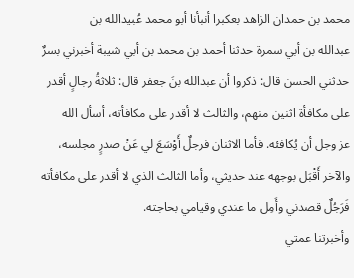محمد بن حمدان الزاهد بعكبرا أنبأنا أبو محمد عُبيدالله بن
عبدالله بن أبي سمرة حدثنا أحمد بن محمد بن أبي شيبة أخبرني بسرٌ
حدثني الحسن قال: ذكروا أن عبدالله بنَ جعفر قال: ثلاثةُ رجالٍ أقدر
على مكافأة اثنين منهم، والثالث لا أقدر على مكافأته، أسأل الله
عز وجل أن يُكافئه. فأما الاثنان فرجلٌ أَوْسَعَ لي عَنْ صدرٍ مجلسه،
والآخر أَقْبَل بوجهه عند حديثي، وأما الثالث الذي لا أقدر على مكافأته
فَرَجُلٌ قصدني وأَمِل ما عندي وقيامي بحاجته.
وأخبرتنا عمتي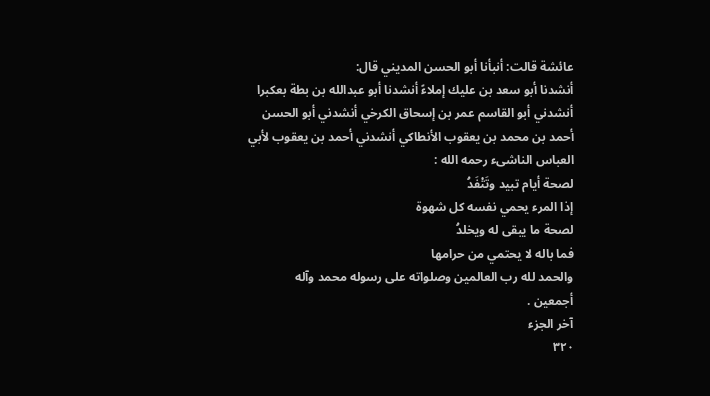عائشة قالت: أنبأنا أبو الحسن المديني قال:
أنشدنا أبو سعد بن عليك إملاءً أنشدنا أبو عبدالله بن بطة بعكبرا
أنشدني أبو القاسم عمر بن إسحاق الكرخي أنشدني أبو الحسن
أحمد بن محمد بن يعقوب الأنطاكي أنشدني أحمد بن يعقوب لأبي
العباس الناشىء رحمه الله :
لصحة أيام تبيد وتَتْفَدُ
إذا المرء يحمي نفسه كل شهوة
لصحة ما يبقى له ويخلدُ
فما باله لا يحتمي من حرامها
والحمد لله رب العالمين وصلواته على رسوله محمد وآله
أجمعين .
آخر الجزء
٣٢٠